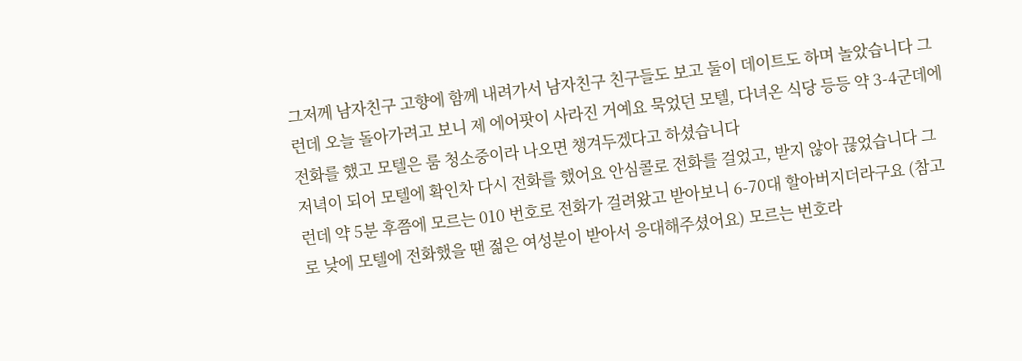그저께 남자친구 고향에 함께 내려가서 남자친구 친구들도 보고 둘이 데이트도 하며 놀았습니다 그런데 오늘 돌아가려고 보니 제 에어팟이 사라진 거예요 묵었던 모텔, 다녀온 식당 등등 약 3-4군데에 전화를 했고 모텔은 룸 청소중이라 나오면 챙겨두겠다고 하셨습니다
저녁이 되어 모텔에 확인차 다시 전화를 했어요 안심콜로 전화를 걸었고, 받지 않아 끊었습니다 그런데 약 5분 후쯤에 모르는 010 번호로 전화가 걸려왔고 받아보니 6-70대 할아버지더라구요 (참고로 낮에 모텔에 전화했을 땐 젊은 여성분이 받아서 응대해주셨어요) 모르는 번호라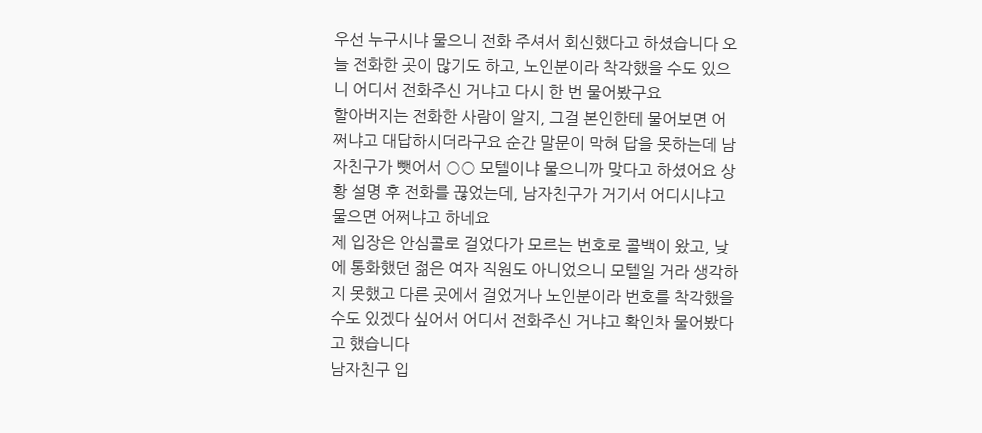우선 누구시냐 물으니 전화 주셔서 회신했다고 하셨습니다 오늘 전화한 곳이 많기도 하고, 노인분이라 착각했을 수도 있으니 어디서 전화주신 거냐고 다시 한 번 물어봤구요
할아버지는 전화한 사람이 알지, 그걸 본인한테 물어보면 어쩌냐고 대답하시더라구요 순간 말문이 막혀 답을 못하는데 남자친구가 뺏어서 ○○ 모텔이냐 물으니까 맞다고 하셨어요 상황 설명 후 전화를 끊었는데, 남자친구가 거기서 어디시냐고 물으면 어쩌냐고 하네요
제 입장은 안심콜로 걸었다가 모르는 번호로 콜백이 왔고, 낮에 통화했던 젊은 여자 직원도 아니었으니 모텔일 거라 생각하지 못했고 다른 곳에서 걸었거나 노인분이라 번호를 착각했을 수도 있겠다 싶어서 어디서 전화주신 거냐고 확인차 물어봤다고 했습니다
남자친구 입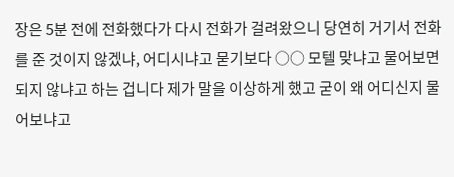장은 5분 전에 전화했다가 다시 전화가 걸려왔으니 당연히 거기서 전화를 준 것이지 않겠냐, 어디시냐고 묻기보다 ○○ 모텔 맞냐고 물어보면 되지 않냐고 하는 겁니다 제가 말을 이상하게 했고 굳이 왜 어디신지 물어보냐고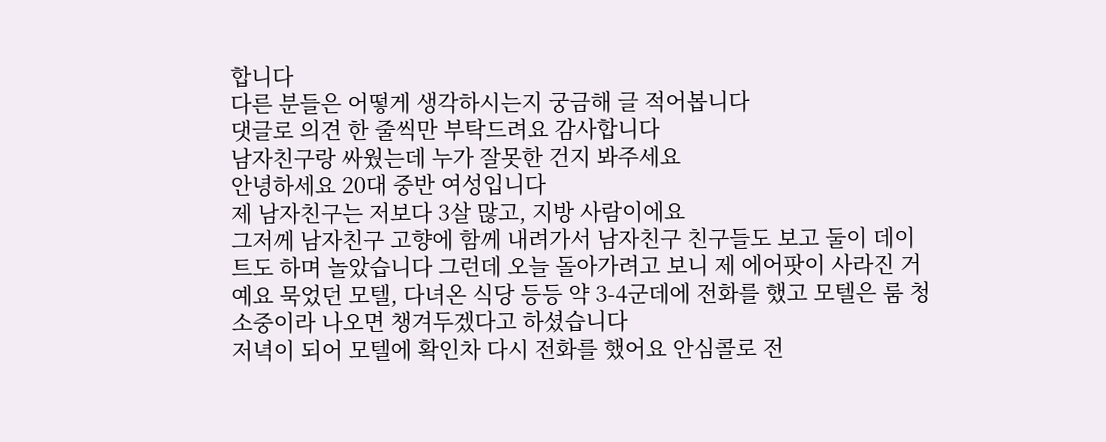합니다
다른 분들은 어떻게 생각하시는지 궁금해 글 적어봅니다
댓글로 의견 한 줄씩만 부탁드려요 감사합니다
남자친구랑 싸웠는데 누가 잘못한 건지 봐주세요
안녕하세요 20대 중반 여성입니다
제 남자친구는 저보다 3살 많고, 지방 사람이에요
그저께 남자친구 고향에 함께 내려가서 남자친구 친구들도 보고 둘이 데이트도 하며 놀았습니다 그런데 오늘 돌아가려고 보니 제 에어팟이 사라진 거예요 묵었던 모텔, 다녀온 식당 등등 약 3-4군데에 전화를 했고 모텔은 룸 청소중이라 나오면 챙겨두겠다고 하셨습니다
저녁이 되어 모텔에 확인차 다시 전화를 했어요 안심콜로 전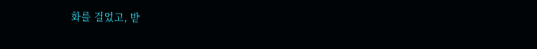화를 걸었고, 받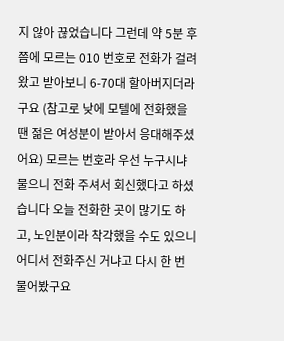지 않아 끊었습니다 그런데 약 5분 후쯤에 모르는 010 번호로 전화가 걸려왔고 받아보니 6-70대 할아버지더라구요 (참고로 낮에 모텔에 전화했을 땐 젊은 여성분이 받아서 응대해주셨어요) 모르는 번호라 우선 누구시냐 물으니 전화 주셔서 회신했다고 하셨습니다 오늘 전화한 곳이 많기도 하고, 노인분이라 착각했을 수도 있으니 어디서 전화주신 거냐고 다시 한 번 물어봤구요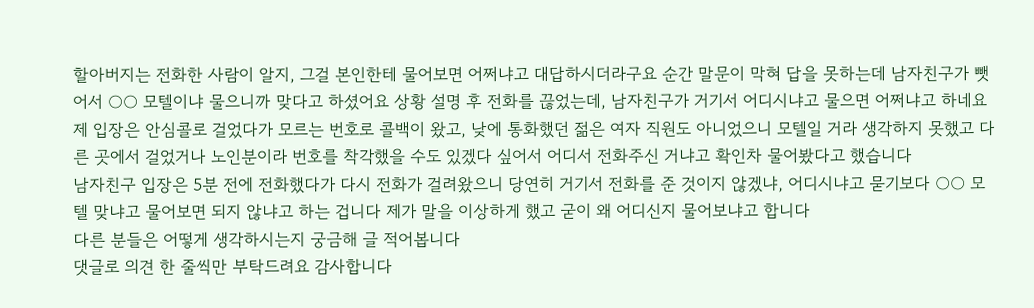할아버지는 전화한 사람이 알지, 그걸 본인한테 물어보면 어쩌냐고 대답하시더라구요 순간 말문이 막혀 답을 못하는데 남자친구가 뺏어서 ○○ 모텔이냐 물으니까 맞다고 하셨어요 상황 설명 후 전화를 끊었는데, 남자친구가 거기서 어디시냐고 물으면 어쩌냐고 하네요
제 입장은 안심콜로 걸었다가 모르는 번호로 콜백이 왔고, 낮에 통화했던 젊은 여자 직원도 아니었으니 모텔일 거라 생각하지 못했고 다른 곳에서 걸었거나 노인분이라 번호를 착각했을 수도 있겠다 싶어서 어디서 전화주신 거냐고 확인차 물어봤다고 했습니다
남자친구 입장은 5분 전에 전화했다가 다시 전화가 걸려왔으니 당연히 거기서 전화를 준 것이지 않겠냐, 어디시냐고 묻기보다 ○○ 모텔 맞냐고 물어보면 되지 않냐고 하는 겁니다 제가 말을 이상하게 했고 굳이 왜 어디신지 물어보냐고 합니다
다른 분들은 어떻게 생각하시는지 궁금해 글 적어봅니다
댓글로 의견 한 줄씩만 부탁드려요 감사합니다